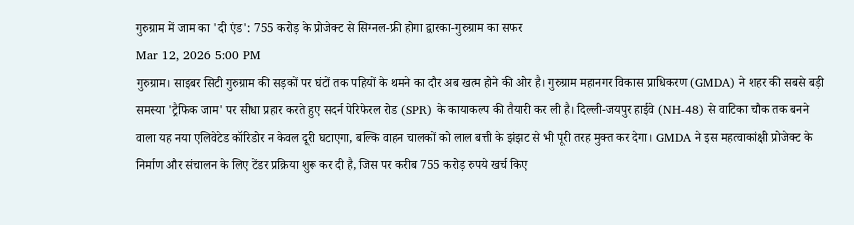गुरुग्राम में जाम का 'दी एंड': 755 करोड़ के प्रोजेक्ट से सिग्नल-फ्री होगा द्वारका-गुरुग्राम का सफर
Mar 12, 2026 5:00 PM
गुरुग्राम। साइबर सिटी गुरुग्राम की सड़कों पर घंटों तक पहियों के थमने का दौर अब खत्म होने की ओर है। गुरुग्राम महानगर विकास प्राधिकरण (GMDA) ने शहर की सबसे बड़ी समस्या 'ट्रैफिक जाम' पर सीधा प्रहार करते हुए सदर्न पेरिफेरल रोड (SPR) के कायाकल्प की तैयारी कर ली है। दिल्ली-जयपुर हाईवे (NH-48) से वाटिका चौक तक बनने वाला यह नया एलिवेटेड कॉरिडोर न केवल दूरी घटाएगा, बल्कि वाहन चालकों को लाल बत्ती के झंझट से भी पूरी तरह मुक्त कर देगा। GMDA ने इस महत्वाकांक्षी प्रोजेक्ट के निर्माण और संचालन के लिए टेंडर प्रक्रिया शुरू कर दी है, जिस पर करीब 755 करोड़ रुपये खर्च किए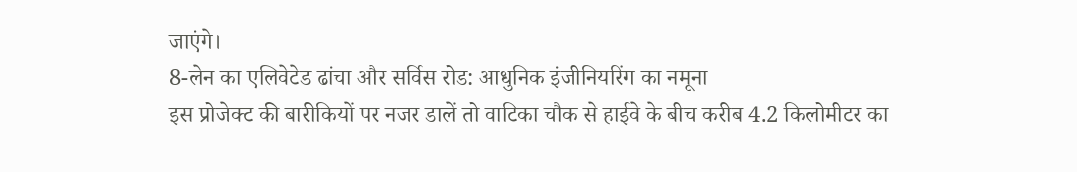जाएंगे।
8-लेन का एलिवेटेड ढांचा और सर्विस रोड: आधुनिक इंजीनियरिंग का नमूना
इस प्रोजेक्ट की बारीकियों पर नजर डालें तो वाटिका चौक से हाईवे के बीच करीब 4.2 किलोमीटर का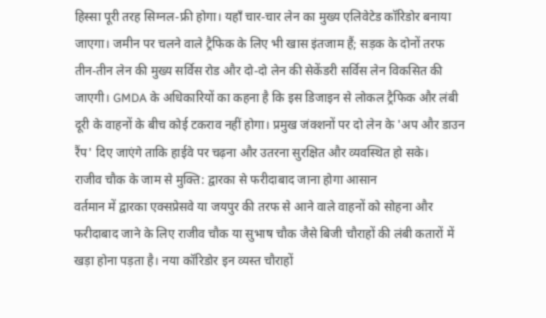हिस्सा पूरी तरह सिग्नल-फ्री होगा। यहाँ चार-चार लेन का मुख्य एलिवेटेड कॉरिडोर बनाया जाएगा। जमीन पर चलने वाले ट्रैफिक के लिए भी खास इंतजाम हैं; सड़क के दोनों तरफ तीन-तीन लेन की मुख्य सर्विस रोड और दो-दो लेन की सेकेंडरी सर्विस लेन विकसित की जाएगी। GMDA के अधिकारियों का कहना है कि इस डिजाइन से लोकल ट्रैफिक और लंबी दूरी के वाहनों के बीच कोई टकराव नहीं होगा। प्रमुख जंक्शनों पर दो लेन के 'अप और डाउन रैंप' दिए जाएंगे ताकि हाईवे पर चढ़ना और उतरना सुरक्षित और व्यवस्थित हो सके।
राजीव चौक के जाम से मुक्ति: द्वारका से फरीदाबाद जाना होगा आसान
वर्तमान में द्वारका एक्सप्रेसवे या जयपुर की तरफ से आने वाले वाहनों को सोहना और फरीदाबाद जाने के लिए राजीव चौक या सुभाष चौक जैसे बिजी चौराहों की लंबी कतारों में खड़ा होना पड़ता है। नया कॉरिडोर इन व्यस्त चौराहों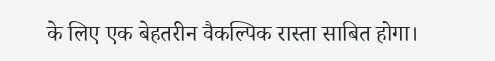के लिए एक बेहतरीन वैकल्पिक रास्ता साबित होगा।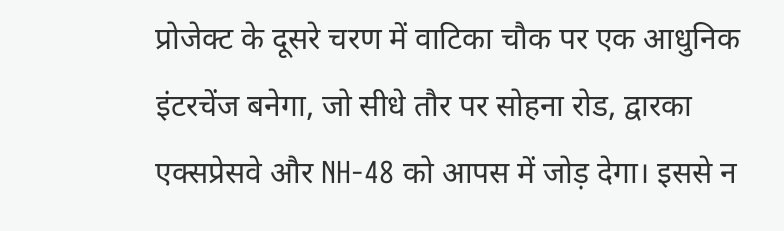प्रोजेक्ट के दूसरे चरण में वाटिका चौक पर एक आधुनिक इंटरचेंज बनेगा, जो सीधे तौर पर सोहना रोड, द्वारका एक्सप्रेसवे और NH-48 को आपस में जोड़ देगा। इससे न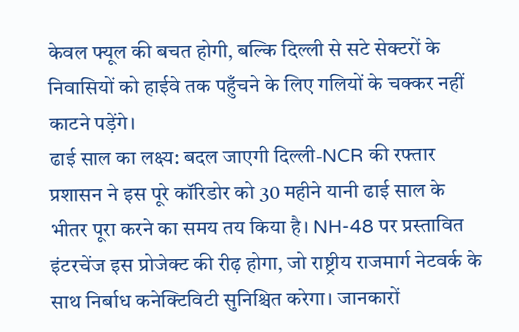केवल फ्यूल की बचत होगी, बल्कि दिल्ली से सटे सेक्टरों के निवासियों को हाईवे तक पहुँचने के लिए गलियों के चक्कर नहीं काटने पड़ेंगे।
ढाई साल का लक्ष्य: बदल जाएगी दिल्ली-NCR की रफ्तार
प्रशासन ने इस पूरे कॉरिडोर को 30 महीने यानी ढाई साल के भीतर पूरा करने का समय तय किया है। NH-48 पर प्रस्तावित इंटरचेंज इस प्रोजेक्ट की रीढ़ होगा, जो राष्ट्रीय राजमार्ग नेटवर्क के साथ निर्बाध कनेक्टिविटी सुनिश्चित करेगा। जानकारों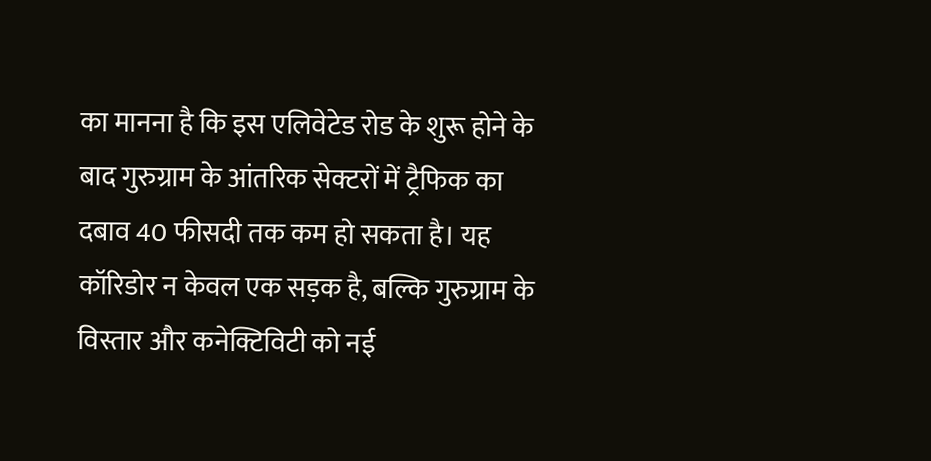का मानना है कि इस एलिवेटेड रोड के शुरू होने के बाद गुरुग्राम के आंतरिक सेक्टरों में ट्रैफिक का दबाव 40 फीसदी तक कम हो सकता है। यह कॉरिडोर न केवल एक सड़क है, बल्कि गुरुग्राम के विस्तार और कनेक्टिविटी को नई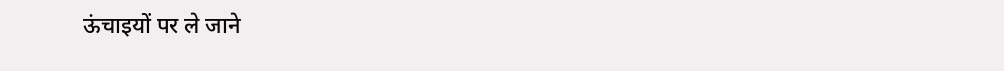ऊंचाइयों पर ले जाने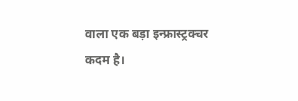वाला एक बड़ा इन्फ्रास्ट्रक्चर कदम है।